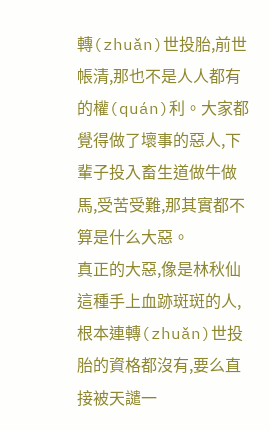轉(zhuǎn)世投胎,前世帳清,那也不是人人都有的權(quán)利。大家都覺得做了壞事的惡人,下輩子投入畜生道做牛做馬,受苦受難,那其實都不算是什么大惡。
真正的大惡,像是林秋仙這種手上血跡斑斑的人,根本連轉(zhuǎn)世投胎的資格都沒有,要么直接被天譴一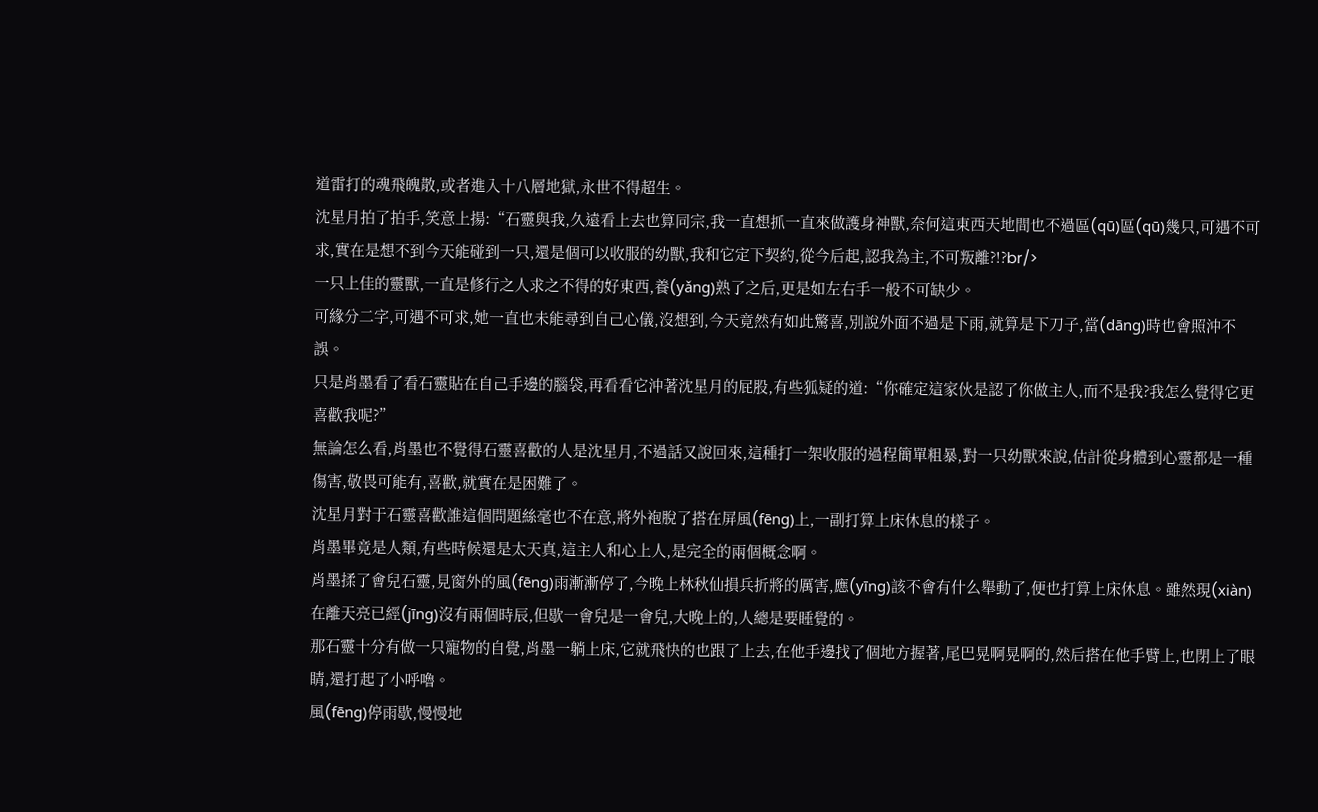道雷打的魂飛魄散,或者進入十八層地獄,永世不得超生。
沈星月拍了拍手,笑意上揚:“石靈與我,久遠看上去也算同宗,我一直想抓一直來做護身神獸,奈何這東西天地間也不過區(qū)區(qū)幾只,可遇不可求,實在是想不到今天能碰到一只,還是個可以收服的幼獸,我和它定下契約,從今后起,認我為主,不可叛離?!?br/>
一只上佳的靈獸,一直是修行之人求之不得的好東西,養(yǎng)熟了之后,更是如左右手一般不可缺少。
可緣分二字,可遇不可求,她一直也未能尋到自己心儀,沒想到,今天竟然有如此驚喜,別說外面不過是下雨,就算是下刀子,當(dāng)時也會照沖不誤。
只是肖墨看了看石靈貼在自己手邊的腦袋,再看看它沖著沈星月的屁股,有些狐疑的道:“你確定這家伙是認了你做主人,而不是我?我怎么覺得它更喜歡我呢?”
無論怎么看,肖墨也不覺得石靈喜歡的人是沈星月,不過話又說回來,這種打一架收服的過程簡單粗暴,對一只幼獸來說,估計從身體到心靈都是一種傷害,敬畏可能有,喜歡,就實在是困難了。
沈星月對于石靈喜歡誰這個問題絲毫也不在意,將外袍脫了搭在屏風(fēng)上,一副打算上床休息的樣子。
肖墨畢竟是人類,有些時候還是太天真,這主人和心上人,是完全的兩個概念啊。
肖墨揉了會兒石靈,見窗外的風(fēng)雨漸漸停了,今晚上林秋仙損兵折將的厲害,應(yīng)該不會有什么舉動了,便也打算上床休息。雖然現(xiàn)在離天亮已經(jīng)沒有兩個時辰,但歇一會兒是一會兒,大晚上的,人總是要睡覺的。
那石靈十分有做一只寵物的自覺,肖墨一躺上床,它就飛快的也跟了上去,在他手邊找了個地方握著,尾巴晃啊晃啊的,然后搭在他手臂上,也閉上了眼睛,還打起了小呼嚕。
風(fēng)停雨歇,慢慢地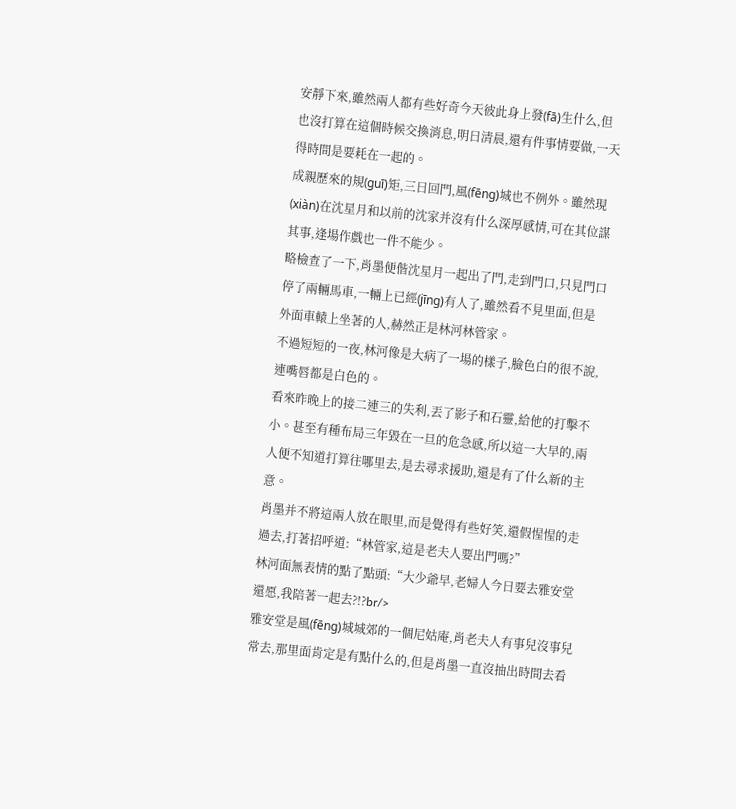安靜下來,雖然兩人都有些好奇今天彼此身上發(fā)生什么,但也沒打算在這個時候交換消息,明日清晨,還有件事情要做,一天得時間是要耗在一起的。
成親歷來的規(guī)矩,三日回門,風(fēng)城也不例外。雖然現(xiàn)在沈星月和以前的沈家并沒有什么深厚感情,可在其位謀其事,逢場作戲也一件不能少。
略檢查了一下,肖墨便偕沈星月一起出了門,走到門口,只見門口停了兩輛馬車,一輛上已經(jīng)有人了,雖然看不見里面,但是外面車轅上坐著的人,赫然正是林河林管家。
不過短短的一夜,林河像是大病了一場的樣子,臉色白的很不說,連嘴唇都是白色的。
看來昨晚上的接二連三的失利,丟了影子和石靈,給他的打擊不小。甚至有種布局三年毀在一旦的危急感,所以這一大早的,兩人便不知道打算往哪里去,是去尋求援助,還是有了什么新的主意。
肖墨并不將這兩人放在眼里,而是覺得有些好笑,還假惺惺的走過去,打著招呼道:“林管家,這是老夫人要出門嗎?”
林河面無表情的點了點頭:“大少爺早,老婦人今日要去雅安堂還愿,我陪著一起去?!?br/>
雅安堂是風(fēng)城城郊的一個尼姑庵,肖老夫人有事兒沒事兒常去,那里面肯定是有點什么的,但是肖墨一直沒抽出時間去看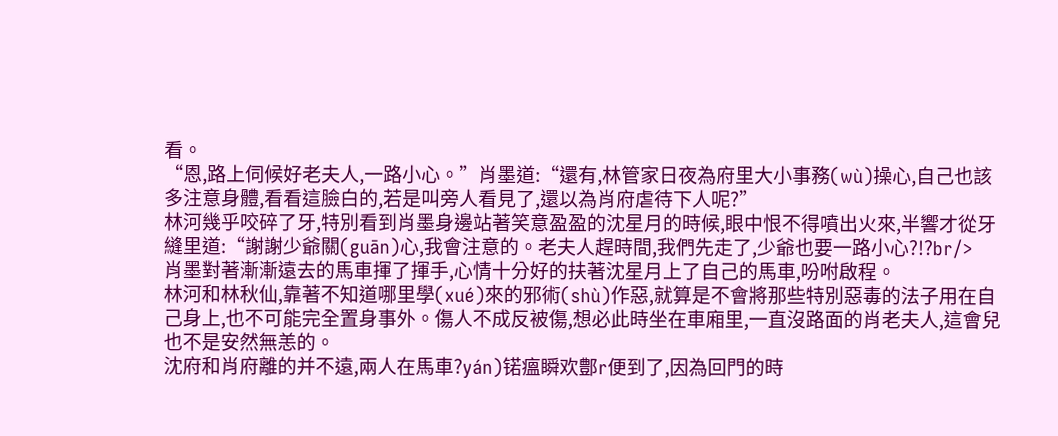看。
“恩,路上伺候好老夫人,一路小心。”肖墨道:“還有,林管家日夜為府里大小事務(wù)操心,自己也該多注意身體,看看這臉白的,若是叫旁人看見了,還以為肖府虐待下人呢?”
林河幾乎咬碎了牙,特別看到肖墨身邊站著笑意盈盈的沈星月的時候,眼中恨不得噴出火來,半響才從牙縫里道:“謝謝少爺關(guān)心,我會注意的。老夫人趕時間,我們先走了,少爺也要一路小心?!?br/>
肖墨對著漸漸遠去的馬車揮了揮手,心情十分好的扶著沈星月上了自己的馬車,吩咐啟程。
林河和林秋仙,靠著不知道哪里學(xué)來的邪術(shù)作惡,就算是不會將那些特別惡毒的法子用在自己身上,也不可能完全置身事外。傷人不成反被傷,想必此時坐在車廂里,一直沒路面的肖老夫人,這會兒也不是安然無恙的。
沈府和肖府離的并不遠,兩人在馬車?yán)锘瘟瞬欢鄷r便到了,因為回門的時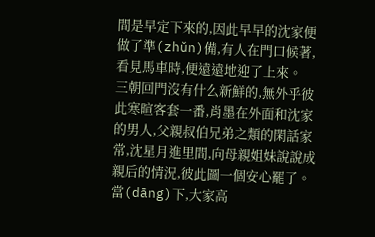間是早定下來的,因此早早的沈家便做了準(zhǔn)備,有人在門口候著,看見馬車時,便遠遠地迎了上來。
三朝回門沒有什么新鮮的,無外乎彼此寒暄客套一番,肖墨在外面和沈家的男人,父親叔伯兄弟之類的閑話家常,沈星月進里間,向母親姐妹說說成親后的情況,彼此圖一個安心罷了。
當(dāng)下,大家高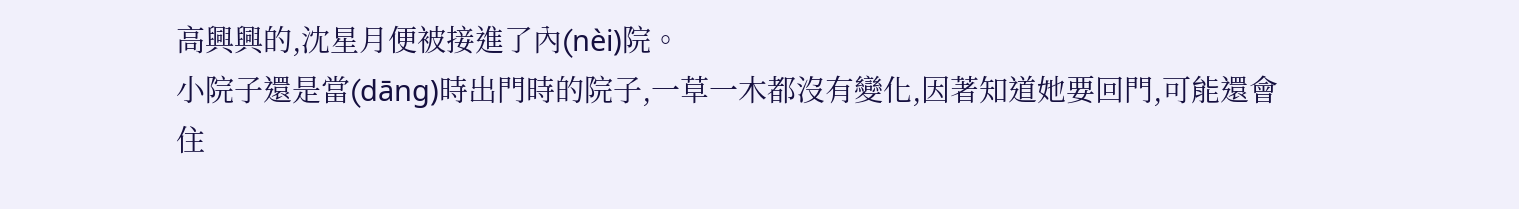高興興的,沈星月便被接進了內(nèi)院。
小院子還是當(dāng)時出門時的院子,一草一木都沒有變化,因著知道她要回門,可能還會住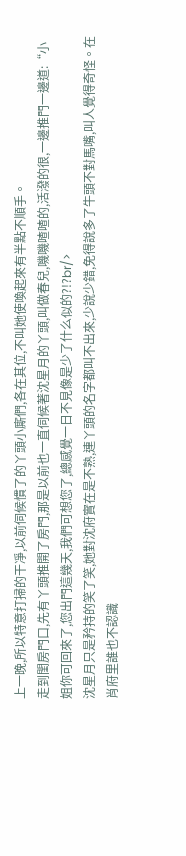上一晚,所以特意打掃的干凈,以前伺候慣了的丫頭小廝們,各在其位,不叫她使喚起來有半點不順手。
走到閨房門口,先有丫頭推開了房門,那是以前也一直伺候著沈星月的丫頭,叫做春兒,嘰嘰喳喳的,活潑的很,一邊推門一邊道:“小姐你可回來了,您出門這幾天,我們可想您了,總感覺一日不見像是少了什么似的?!?br/>
沈星月只是矜持的笑了笑,她對沈府實在是不熟,連丫頭的名字都叫不出來,少說少錯,免得說多了牛頭不對馬嘴,叫人覺得奇怪。在肖府里誰也不認識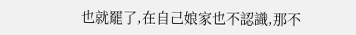也就罷了,在自己娘家也不認識,那不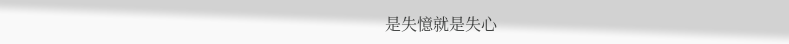是失憶就是失心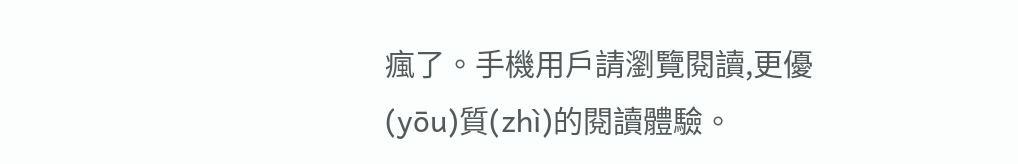瘋了。手機用戶請瀏覽閱讀,更優(yōu)質(zhì)的閱讀體驗。